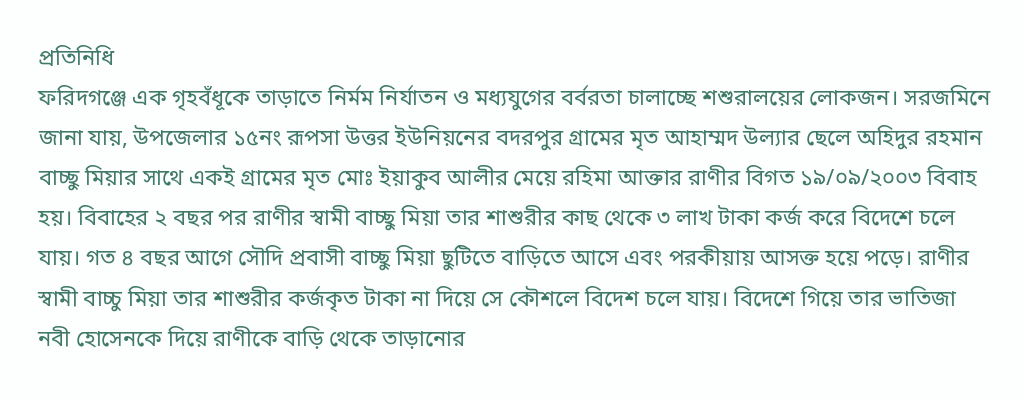প্রতিনিধি
ফরিদগঞ্জে এক গৃহবঁধূকে তাড়াতে নির্মম নির্যাতন ও মধ্যযুগের বর্বরতা চালাচ্ছে শশুরালয়ের লোকজন। সরজমিনে জানা যায়, উপজেলার ১৫নং রূপসা উত্তর ইউনিয়নের বদরপুর গ্রামের মৃত আহাম্মদ উল্যার ছেলে অহিদুর রহমান বাচ্ছু মিয়ার সাথে একই গ্রামের মৃত মোঃ ইয়াকুব আলীর মেয়ে রহিমা আক্তার রাণীর বিগত ১৯/০৯/২০০৩ বিবাহ হয়। বিবাহের ২ বছর পর রাণীর স্বামী বাচ্ছু মিয়া তার শাশুরীর কাছ থেকে ৩ লাখ টাকা কর্জ করে বিদেশে চলে যায়। গত ৪ বছর আগে সৌদি প্রবাসী বাচ্ছু মিয়া ছুটিতে বাড়িতে আসে এবং পরকীয়ায় আসক্ত হয়ে পড়ে। রাণীর স্বামী বাচ্চু মিয়া তার শাশুরীর কর্জকৃত টাকা না দিয়ে সে কৌশলে বিদেশ চলে যায়। বিদেশে গিয়ে তার ভাতিজা নবী হোসেনকে দিয়ে রাণীকে বাড়ি থেকে তাড়ানোর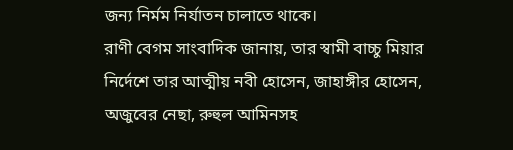জন্য নির্মম নির্যাতন চালাতে থাকে।
রাণী বেগম সাংবাদিক জানায়, তার স্বামী বাচ্চু মিয়ার নির্দেশে তার আত্মীয় নবী হোসেন, জাহাঙ্গীর হোসেন, অজুবের নেছা, রুহুল আমিনসহ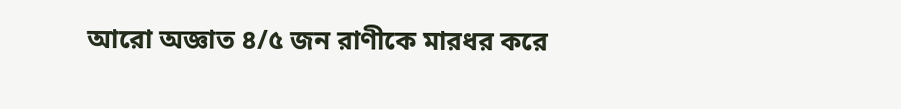আরো অজ্ঞাত ৪/৫ জন রাণীকে মারধর করে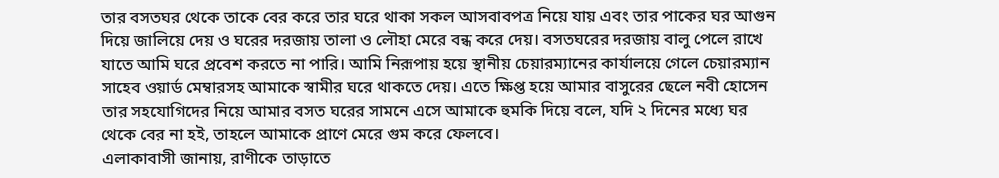তার বসতঘর থেকে তাকে বের করে তার ঘরে থাকা সকল আসবাবপত্র নিয়ে যায় এবং তার পাকের ঘর আগুন দিয়ে জালিয়ে দেয় ও ঘরের দরজায় তালা ও লৌহা মেরে বন্ধ করে দেয়। বসতঘরের দরজায় বালু পেলে রাখে যাতে আমি ঘরে প্রবেশ করতে না পারি। আমি নিরূপায় হয়ে স্থানীয় চেয়ারম্যানের কার্যালয়ে গেলে চেয়ারম্যান সাহেব ওয়ার্ড মেম্বারসহ আমাকে স্বামীর ঘরে থাকতে দেয়। এতে ক্ষিপ্ত হয়ে আমার বাসুরের ছেলে নবী হোসেন তার সহযোগিদের নিয়ে আমার বসত ঘরের সামনে এসে আমাকে হুমকি দিয়ে বলে, যদি ২ দিনের মধ্যে ঘর থেকে বের না হই, তাহলে আমাকে প্রাণে মেরে গুম করে ফেলবে।
এলাকাবাসী জানায়, রাণীকে তাড়াতে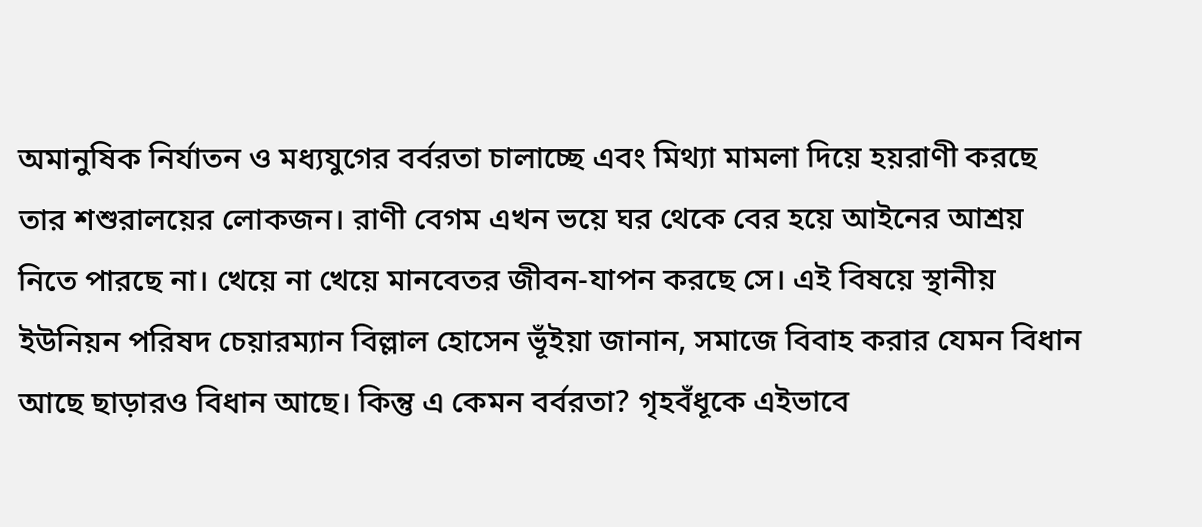অমানুষিক নির্যাতন ও মধ্যযুগের বর্বরতা চালাচ্ছে এবং মিথ্যা মামলা দিয়ে হয়রাণী করছে তার শশুরালয়ের লোকজন। রাণী বেগম এখন ভয়ে ঘর থেকে বের হয়ে আইনের আশ্রয় নিতে পারছে না। খেয়ে না খেয়ে মানবেতর জীবন-যাপন করছে সে। এই বিষয়ে স্থানীয় ইউনিয়ন পরিষদ চেয়ারম্যান বিল্লাল হোসেন ভূঁইয়া জানান, সমাজে বিবাহ করার যেমন বিধান আছে ছাড়ারও বিধান আছে। কিন্তু এ কেমন বর্বরতা? গৃহবঁধূকে এইভাবে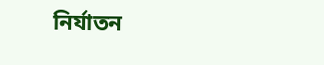নির্যাতন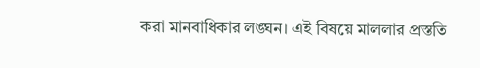করা মানবাধিকার লঙ্ঘন। এই বিষয়ে মাললার প্রস্ততি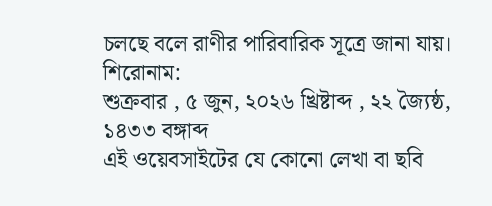চলছে বলে রাণীর পারিবারিক সূত্রে জানা যায়।
শিরোনাম:
শুক্রবার , ৫ জুন, ২০২৬ খ্রিষ্টাব্দ , ২২ জ্যৈষ্ঠ, ১৪৩৩ বঙ্গাব্দ
এই ওয়েবসাইটের যে কোনো লেখা বা ছবি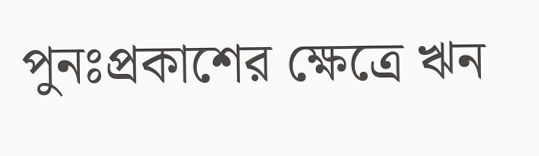পুনঃপ্রকাশের ক্ষেত্রে ঋন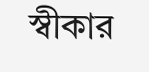স্বীকার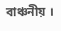বাঞ্চনীয় ।